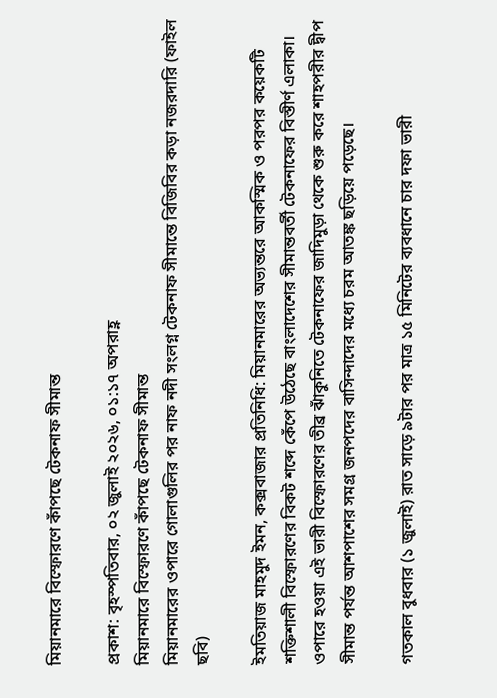মিয়ানমারে বিস্ফোরণে কাঁপছে টেকনাফ সীমান্ত

প্রকাশ: বৃহস্পতিবার, ০২ জুলাই ২০২৬, ০১:১৭ অপরাহ্ণ
মিয়ানমারে বিস্ফোরণে কাঁপছে টেকনাফ সীমান্ত
মিয়ানমারের ওপারে গোলাগুলির পর নাফ নদী সংলগ্ন টেকনাফ সীমান্তে বিজিবির কড়া নজরদারি (ফাইল ছবি)

ইমতিয়াজ মাহমুদ ইমন, কক্সবাজার প্রতিনিধি: মিয়ানমারের অভ্যন্তরে আকস্মিক ও পরপর কয়েকটি শক্তিশালী বিস্ফোরণের বিকট শব্দে কেঁপে উঠেছে বাংলাদেশের সীমান্তবর্তী টেকনাফের বিস্তীর্ণ এলাকা। ওপারে হওয়া এই ভারী বিস্ফোরণের তীব্র ঝাঁকুনিতে টেকনাফের জাদিমুড়া থেকে শুরু করে শাহপরীর দ্বীপ সীমান্ত পর্যন্ত আশপাশের সমগ্র জনপদের বাসিন্দাদের মধ্যে চরম আতঙ্ক ছড়িয়ে পড়েছে।

গতকাল বুধবার (১ জুলাই) রাত সাড়ে ৯টার পর মাত্র ১৫ মিনিটের ব্যবধানে চার দফা ভারী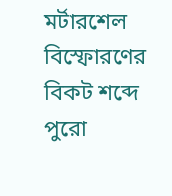মর্টারশেল বিস্ফোরণের বিকট শব্দে পুরো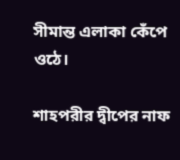সীমান্ত এলাকা কেঁপে ওঠে।

শাহপরীর দ্বীপের নাফ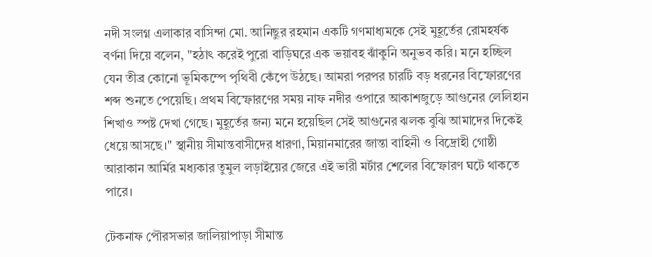নদী সংলগ্ন এলাকার বাসিন্দা মো. আনিছুর রহমান একটি গণমাধ্যমকে সেই মুহূর্তের রোমহর্ষক বর্ণনা দিয়ে বলেন, "হঠাৎ করেই পুরো বাড়িঘরে এক ভয়াবহ ঝাঁকুনি অনুভব করি। মনে হচ্ছিল যেন তীব্র কোনো ভূমিকম্পে পৃথিবী কেঁপে উঠছে। আমরা পরপর চারটি বড় ধরনের বিস্ফোরণের শব্দ শুনতে পেয়েছি। প্রথম বিস্ফোরণের সময় নাফ নদীর ওপারে আকাশজুড়ে আগুনের লেলিহান শিখাও স্পষ্ট দেখা গেছে। মুহূর্তের জন্য মনে হয়েছিল সেই আগুনের ঝলক বুঝি আমাদের দিকেই ধেয়ে আসছে।" স্থানীয় সীমান্তবাসীদের ধারণা, মিয়ানমারের জান্তা বাহিনী ও বিদ্রোহী গোষ্ঠী আরাকান আর্মির মধ্যকার তুমুল লড়াইয়ের জেরে এই ভারী মর্টার শেলের বিস্ফোরণ ঘটে থাকতে পারে।

টেকনাফ পৌরসভার জালিয়াপাড়া সীমান্ত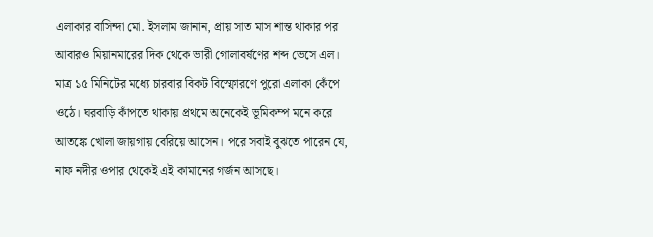এলাকার বাসিন্দা মো. ইসলাম জানান, প্রায় সাত মাস শান্ত থাকার পর আবারও মিয়ানমারের দিক থেকে ভারী গোলাবর্ষণের শব্দ ভেসে এল। মাত্র ১৫ মিনিটের মধ্যে চারবার বিকট বিস্ফোরণে পুরো এলাকা কেঁপে ওঠে। ঘরবাড়ি কাঁপতে থাকায় প্রথমে অনেকেই ভূমিকম্প মনে করে আতঙ্কে খোলা জায়গায় বেরিয়ে আসেন। পরে সবাই বুঝতে পারেন যে, নাফ নদীর ওপার থেকেই এই কামানের গর্জন আসছে।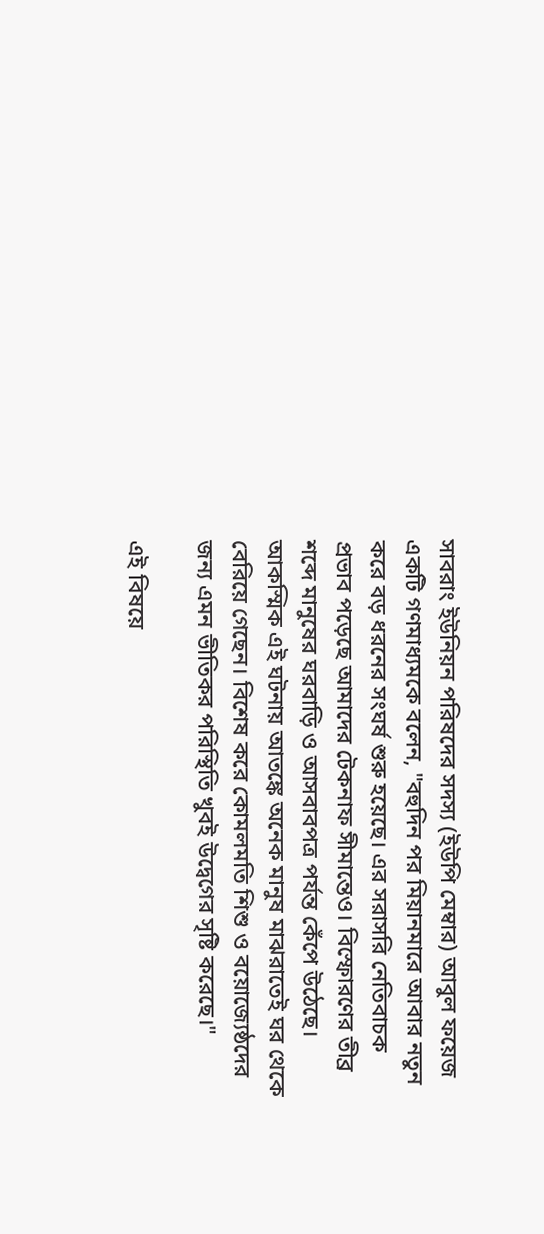সাবরাং ইউনিয়ন পরিষদের সদস্য (ইউপি মেম্বার) আবুল ফয়েজ একটি গণমাধ্যমকে বলেন, "বহুদিন পর মিয়ানমারে আবার নতুন করে বড় ধরনের সংঘর্ষ শুরু হয়েছে। এর সরাসরি নেতিবাচক প্রভাব পড়েছে আমাদের টেকনাফ সীমান্তেও। বিস্ফোরণের তীব্র শব্দে মানুষের ঘরবাড়ি ও আসবাবপত্র পর্যন্ত কেঁপে উঠেছে। আকস্মিক এই ঘটনায় আতঙ্কে অনেক মানুষ মাঝরাতেই ঘর থেকে বেরিয়ে গেছেন। বিশেষ করে কোমলমতি শিশু ও বয়োজ্যেষ্ঠদের জন্য এমন ভীতিকর পরিস্থিতি খুবই উদ্বেগের সৃষ্টি করেছে।"

এই বিষয়ে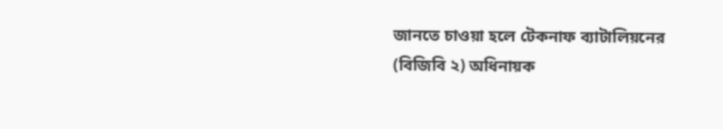জানতে চাওয়া হলে টেকনাফ ব্যাটালিয়নের (বিজিবি ২) অধিনায়ক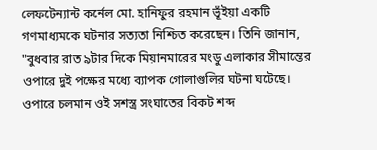লেফটেন্যান্ট কর্নেল মো. হানিফুর রহমান ভূঁইয়া একটি গণমাধ্যমকে ঘটনার সত্যতা নিশ্চিত করেছেন। তিনি জানান, "বুধবার রাত ৯টার দিকে মিয়ানমারের মংডু এলাকার সীমান্তের ওপারে দুই পক্ষের মধ্যে ব্যাপক গোলাগুলির ঘটনা ঘটেছে। ওপারে চলমান ওই সশস্ত্র সংঘাতের বিকট শব্দ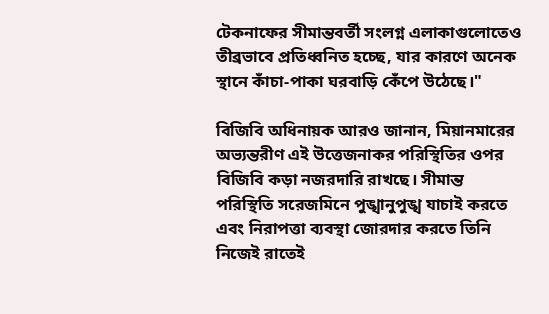টেকনাফের সীমান্তবর্তী সংলগ্ন এলাকাগুলোতেও তীব্রভাবে প্রতিধ্বনিত হচ্ছে, যার কারণে অনেক স্থানে কাঁচা-পাকা ঘরবাড়ি কেঁপে উঠেছে।"

বিজিবি অধিনায়ক আরও জানান, মিয়ানমারের অভ্যন্তরীণ এই উত্তেজনাকর পরিস্থিতির ওপর বিজিবি কড়া নজরদারি রাখছে। সীমান্ত পরিস্থিতি সরেজমিনে পুঙ্খানুপুঙ্খ যাচাই করতে এবং নিরাপত্তা ব্যবস্থা জোরদার করতে তিনি নিজেই রাতেই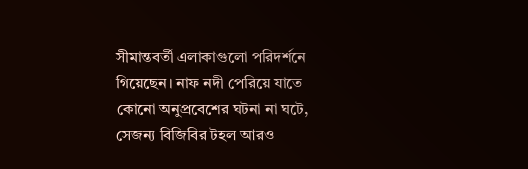সীমান্তবর্তী এলাকাগুলো পরিদর্শনে গিয়েছেন। নাফ নদী পেরিয়ে যাতে কোনো অনুপ্রবেশের ঘটনা না ঘটে, সেজন্য বিজিবির টহল আরও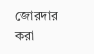জোরদার করা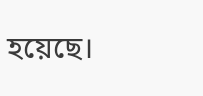হয়েছে।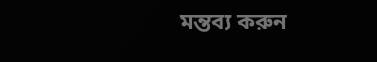মন্তব্য করুন